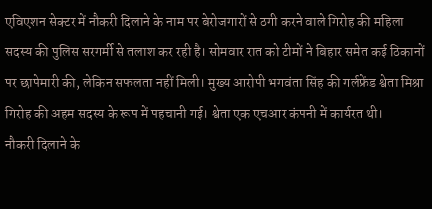एविएशन सेक्टर में नौकरी दिलाने के नाम पर बेरोजगारों से ठगी करने वाले गिरोह की महिला सदस्य की पुलिस सरगर्मी से तलाश कर रही है। सोमवार रात को टीमों ने बिहार समेत कई ठिकानों पर छापेमारी की, लेकिन सफलता नहीं मिली। मुख्य आरोपी भगवंता सिंह की गर्लफ्रेंड श्वेता मिश्रा गिरोह की अहम सदस्य के रूप में पहचानी गई। श्वेता एक एचआर कंपनी में कार्यरत थी।
नौकरी दिलाने के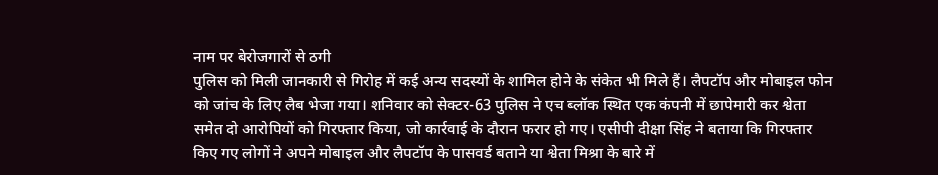नाम पर बेरोजगारों से ठगी
पुलिस को मिली जानकारी से गिरोह में कई अन्य सदस्यों के शामिल होने के संकेत भी मिले हैं। लैपटॉप और मोबाइल फोन को जांच के लिए लैब भेजा गया। शनिवार को सेक्टर-63 पुलिस ने एच ब्लॉक स्थित एक कंपनी में छापेमारी कर श्वेता समेत दो आरोपियों को गिरफ्तार किया, जो कार्रवाई के दौरान फरार हो गए। एसीपी दीक्षा सिंह ने बताया कि गिरफ्तार किए गए लोगों ने अपने मोबाइल और लैपटॉप के पासवर्ड बताने या श्वेता मिश्रा के बारे में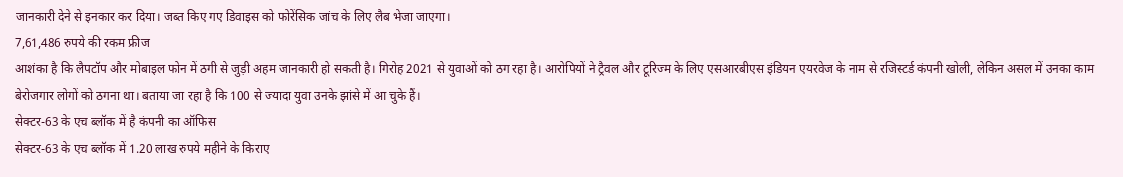जानकारी देने से इनकार कर दिया। जब्त किए गए डिवाइस को फोरेंसिक जांच के लिए लैब भेजा जाएगा।
7,61,486 रुपये की रकम फ्रीज
आशंका है कि लैपटॉप और मोबाइल फोन में ठगी से जुड़ी अहम जानकारी हो सकती है। गिरोह 2021 से युवाओं को ठग रहा है। आरोपियों ने ट्रैवल और टूरिज्म के लिए एसआरबीएस इंडियन एयरवेज के नाम से रजिस्टर्ड कंपनी खोली, लेकिन असल में उनका काम बेरोजगार लोगों को ठगना था। बताया जा रहा है कि 100 से ज्यादा युवा उनके झांसे में आ चुके हैं।
सेक्टर-63 के एच ब्लॉक में है कंपनी का ऑफिस
सेक्टर-63 के एच ब्लॉक में 1.20 लाख रुपये महीने के किराए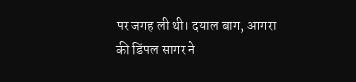पर जगह ली थी। दयाल बाग, आगरा की डिंपल सागर ने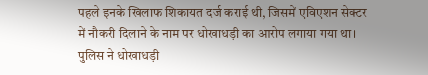पहले इनके खिलाफ शिकायत दर्ज कराई थी, जिसमें एविएशन सेक्टर में नौकरी दिलाने के नाम पर धोखाधड़ी का आरोप लगाया गया था। पुलिस ने धोखाधड़ी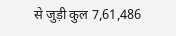से जुड़ी कुल 7,61,486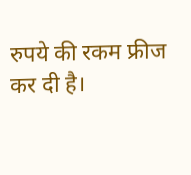रुपये की रकम फ्रीज कर दी है।